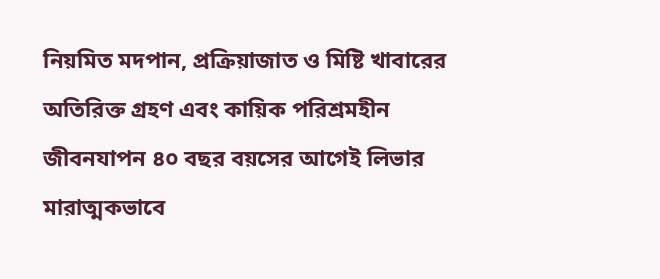নিয়মিত মদপান, প্রক্রিয়াজাত ও মিষ্টি খাবারের অতিরিক্ত গ্রহণ এবং কায়িক পরিশ্রমহীন জীবনযাপন ৪০ বছর বয়সের আগেই লিভার মারাত্মকভাবে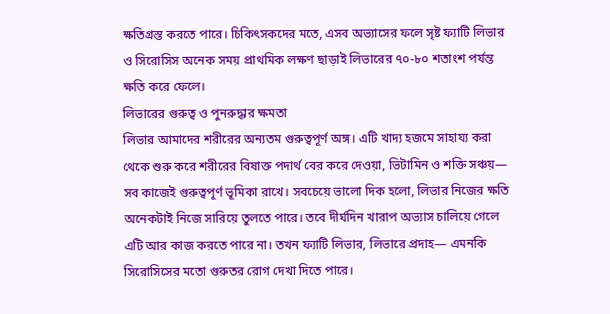ক্ষতিগ্রস্ত করতে পারে। চিকিৎসকদের মতে, এসব অভ্যাসের ফলে সৃষ্ট ফ্যাটি লিভার ও সিরোসিস অনেক সময় প্রাথমিক লক্ষণ ছাড়াই লিভারের ৭০-৮০ শতাংশ পর্যন্ত ক্ষতি করে ফেলে।
লিভারের গুরুত্ব ও পুনরুদ্ধার ক্ষমতা
লিভার আমাদের শরীরের অন্যতম গুরুত্বপূর্ণ অঙ্গ। এটি খাদ্য হজমে সাহায্য করা থেকে শুরু করে শরীরের বিষাক্ত পদার্থ বের করে দেওয়া, ভিটামিন ও শক্তি সঞ্চয়— সব কাজেই গুরুত্বপূর্ণ ভূমিকা রাখে। সবচেয়ে ভালো দিক হলো, লিভার নিজের ক্ষতি অনেকটাই নিজে সারিয়ে তুলতে পারে। তবে দীর্ঘদিন খারাপ অভ্যাস চালিয়ে গেলে এটি আর কাজ করতে পারে না। তখন ফ্যাটি লিভার, লিভারে প্রদাহ— এমনকি সিরোসিসের মতো গুরুতর রোগ দেখা দিতে পারে।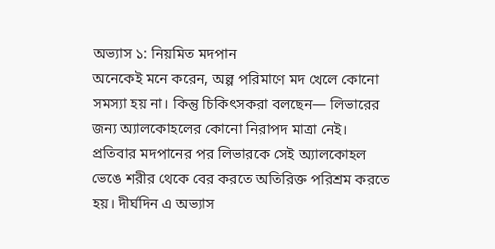অভ্যাস ১: নিয়মিত মদপান
অনেকেই মনে করেন, অল্প পরিমাণে মদ খেলে কোনো সমস্যা হয় না। কিন্তু চিকিৎসকরা বলছেন— লিভারের জন্য অ্যালকোহলের কোনো নিরাপদ মাত্রা নেই। প্রতিবার মদপানের পর লিভারকে সেই অ্যালকোহল ভেঙে শরীর থেকে বের করতে অতিরিক্ত পরিশ্রম করতে হয়। দীর্ঘদিন এ অভ্যাস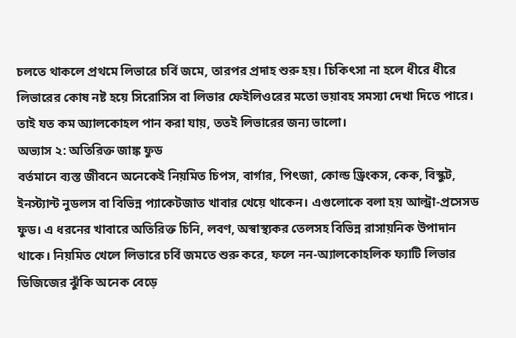চলতে থাকলে প্রথমে লিভারে চর্বি জমে, তারপর প্রদাহ শুরু হয়। চিকিৎসা না হলে ধীরে ধীরে লিভারের কোষ নষ্ট হয়ে সিরোসিস বা লিভার ফেইলিওরের মতো ভয়াবহ সমস্যা দেখা দিতে পারে। তাই যত কম অ্যালকোহল পান করা যায়, ততই লিভারের জন্য ভালো।
অভ্যাস ২: অতিরিক্ত জাঙ্ক ফুড
বর্তমানে ব্যস্ত জীবনে অনেকেই নিয়মিত চিপস, বার্গার, পিৎজা, কোল্ড ড্রিংকস, কেক, বিস্কুট, ইনস্ট্যান্ট নুডলস বা বিভিন্ন প্যাকেটজাত খাবার খেয়ে থাকেন। এগুলোকে বলা হয় আল্ট্রা-প্রসেসড ফুড। এ ধরনের খাবারে অতিরিক্ত চিনি, লবণ, অস্বাস্থ্যকর তেলসহ বিভিন্ন রাসায়নিক উপাদান থাকে। নিয়মিত খেলে লিভারে চর্বি জমতে শুরু করে, ফলে নন-অ্যালকোহলিক ফ্যাটি লিভার ডিজিজের ঝুঁকি অনেক বেড়ে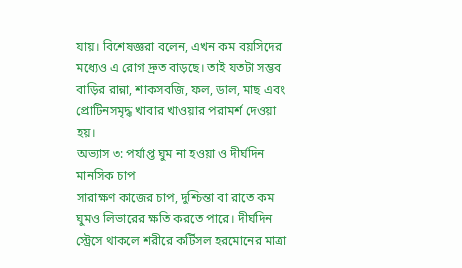যায়। বিশেষজ্ঞরা বলেন, এখন কম বয়সিদের মধ্যেও এ রোগ দ্রুত বাড়ছে। তাই যতটা সম্ভব বাড়ির রান্না, শাকসবজি, ফল, ডাল, মাছ এবং প্রোটিনসমৃদ্ধ খাবার খাওয়ার পরামর্শ দেওয়া হয়।
অভ্যাস ৩: পর্যাপ্ত ঘুম না হওয়া ও দীর্ঘদিন মানসিক চাপ
সারাক্ষণ কাজের চাপ, দুশ্চিন্তা বা রাতে কম ঘুমও লিভারের ক্ষতি করতে পারে। দীর্ঘদিন স্ট্রেসে থাকলে শরীরে কর্টিসল হরমোনের মাত্রা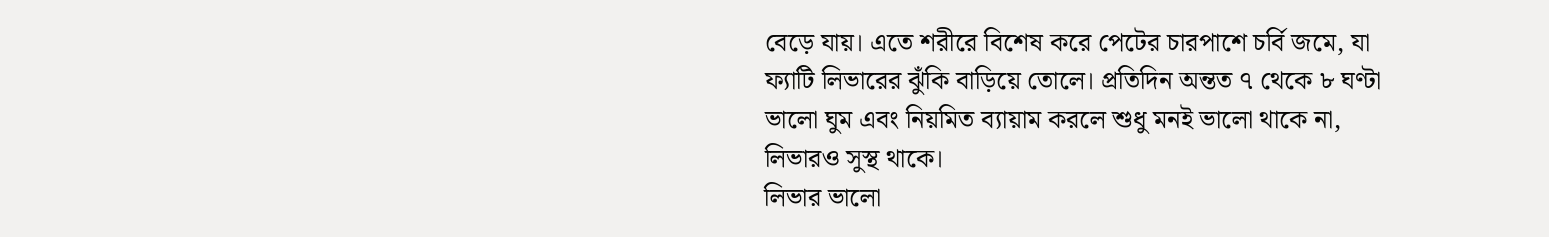বেড়ে যায়। এতে শরীরে বিশেষ করে পেটের চারপাশে চর্বি জমে, যা ফ্যাটি লিভারের ঝুঁকি বাড়িয়ে তোলে। প্রতিদিন অন্তত ৭ থেকে ৮ ঘণ্টা ভালো ঘুম এবং নিয়মিত ব্যায়াম করলে শুধু মনই ভালো থাকে না, লিভারও সুস্থ থাকে।
লিভার ভালো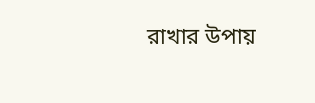রাখার উপায়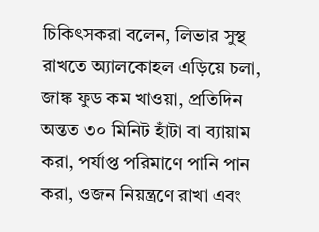চিকিৎসকরা বলেন, লিভার সুস্থ রাখতে অ্যালকোহল এড়িয়ে চলা, জাঙ্ক ফুড কম খাওয়া, প্রতিদিন অন্তত ৩০ মিনিট হাঁটা বা ব্যায়াম করা, পর্যাপ্ত পরিমাণে পানি পান করা, ওজন নিয়ন্ত্রণে রাখা এবং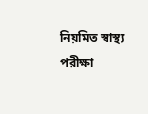নিয়মিত স্বাস্থ্য পরীক্ষা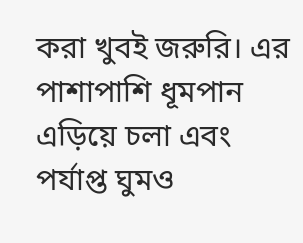করা খুবই জরুরি। এর পাশাপাশি ধূমপান এড়িয়ে চলা এবং পর্যাপ্ত ঘুমও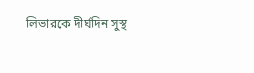লিভারকে দীর্ঘদিন সুস্থ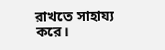রাখতে সাহায্য করে।